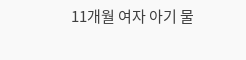11개월 여자 아기 물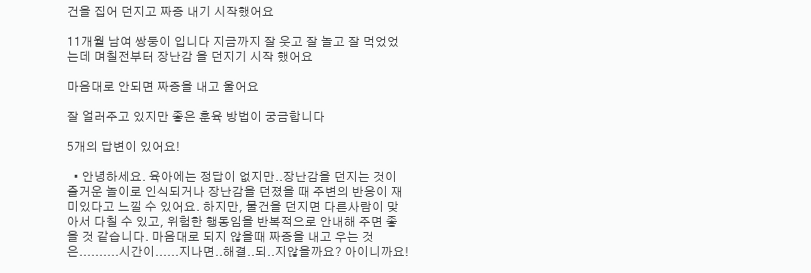건을 집어 던지고 짜증 내기 시작했어요

11개월 남여 쌍둥이 입니다 지금까지 잘 웃고 잘 놀고 잘 먹었었는데 며칠전부터 장난감 을 던지기 시작 했어요

마음대로 안되면 짜증을 내고 울어요

잘 얼러주고 있지만 좋은 훈육 방법이 궁금합니다

5개의 답변이 있어요!

  • 안녕하세요. 육아에는 정답이 없지만..장난감을 던지는 것이 즐거운 놀이로 인식되거나 장난감을 던졌을 때 주변의 반응이 재미있다고 느낄 수 있어요. 하지만, 물건을 던지면 다른사람이 맞아서 다칠 수 있고, 위험한 행동임을 반복적으로 안내해 주면 좋을 것 같습니다. 마음대로 되지 않을때 짜증을 내고 우는 것은..........시간이......지나면..해결..되..지않을까요? 아이니까요!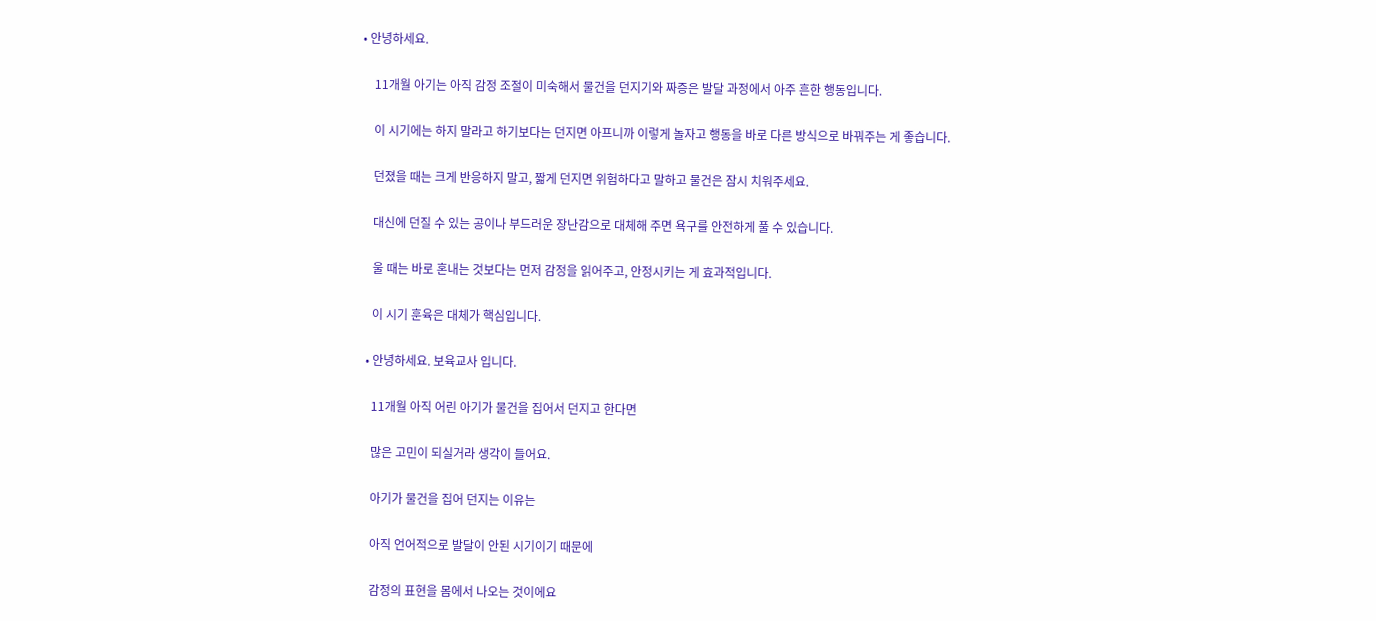• 안녕하세요.

    11개월 아기는 아직 감정 조절이 미숙해서 물건을 던지기와 짜증은 발달 과정에서 아주 흔한 행동입니다.

    이 시기에는 하지 말라고 하기보다는 던지면 아프니까 이렇게 놀자고 행동을 바로 다른 방식으로 바꿔주는 게 좋습니다.

    던졌을 때는 크게 반응하지 말고, 짧게 던지면 위험하다고 말하고 물건은 잠시 치워주세요.

    대신에 던질 수 있는 공이나 부드러운 장난감으로 대체해 주면 욕구를 안전하게 풀 수 있습니다.

    울 때는 바로 혼내는 것보다는 먼저 감정을 읽어주고, 안정시키는 게 효과적입니다.

    이 시기 훈육은 대체가 핵심입니다.

  • 안녕하세요. 보육교사 입니다.

    11개월 아직 어린 아기가 물건을 집어서 던지고 한다면

    많은 고민이 되실거라 생각이 들어요.

    아기가 물건을 집어 던지는 이유는

    아직 언어적으로 발달이 안된 시기이기 때문에

    감정의 표현을 몸에서 나오는 것이에요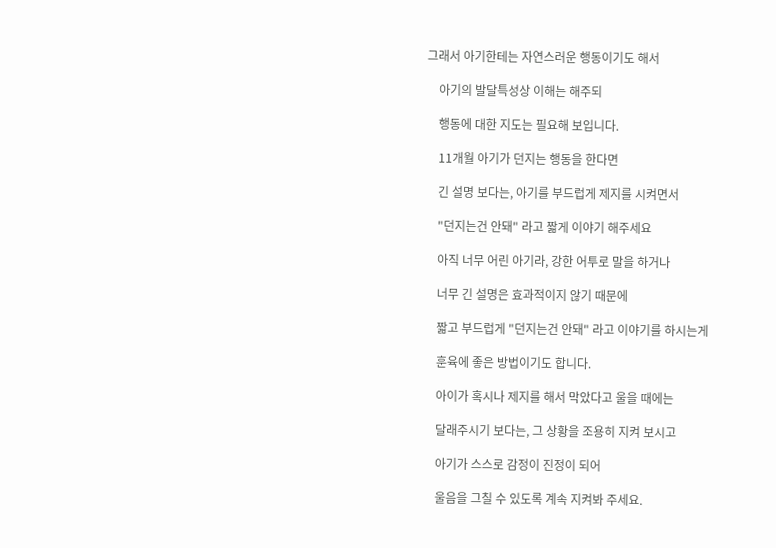그래서 아기한테는 자연스러운 행동이기도 해서

    아기의 발달특성상 이해는 해주되

    행동에 대한 지도는 필요해 보입니다.

    11개월 아기가 던지는 행동을 한다면

    긴 설명 보다는, 아기를 부드럽게 제지를 시켜면서

    "던지는건 안돼" 라고 짧게 이야기 해주세요

    아직 너무 어린 아기라, 강한 어투로 말을 하거나

    너무 긴 설명은 효과적이지 않기 때문에

    짧고 부드럽게 "던지는건 안돼" 라고 이야기를 하시는게

    훈육에 좋은 방법이기도 합니다.

    아이가 혹시나 제지를 해서 막았다고 울을 때에는

    달래주시기 보다는, 그 상황을 조용히 지켜 보시고

    아기가 스스로 감정이 진정이 되어

    울음을 그칠 수 있도록 계속 지켜봐 주세요.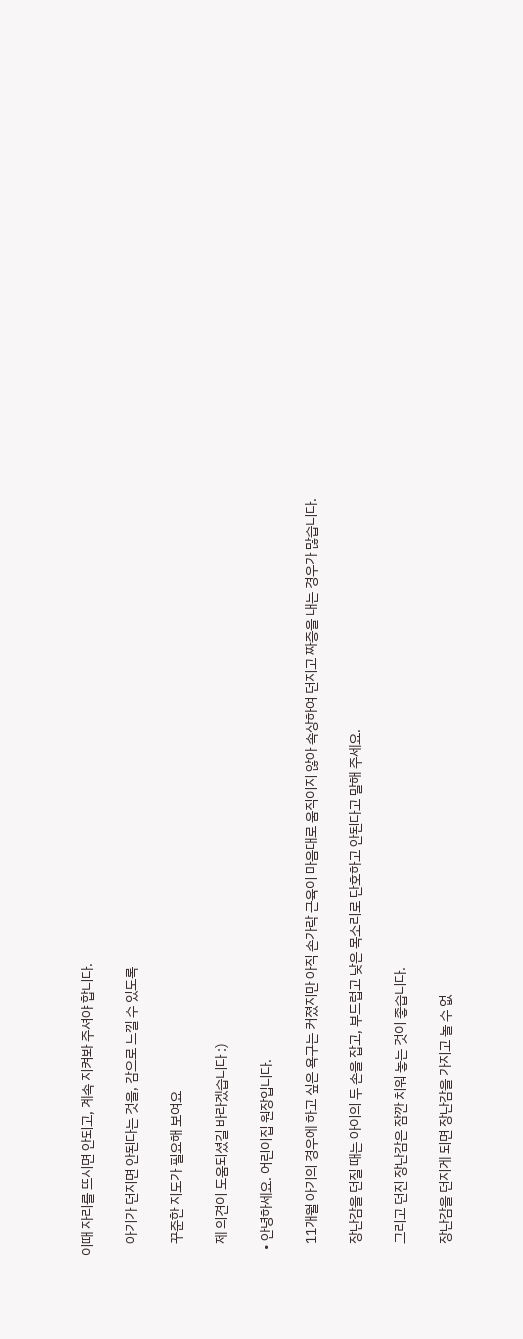이때 자리를 뜨시면 안되고, 계속 지켜봐 주셔야 합니다.

    아기가 던지면 안된다는 것을, 감으로 느낄 수 있도록

    꾸준한 지도가 필요해 보여요

    제 의견이 도움되셨길 바라겠습니다 :)

  • 안녕하세요. 어린이집 원장입니다.

    11개월 아기의 경우에 하고 싶은 욕구는 커졌지만 아직 손가락 근육이 마음대로 움직이지 않아 속상하여 던지고 짜증을 내는 경우가 많습니다.

    장난감을 던질 때는 아이의 두 손을 잡고, 부드럽고 낮은 목소리로 단호하고 안된다고 말해 주세요.

    그리고 던진 장난감은 잠깐 치워 놓는 것이 좋습니다.

    장난감을 던지게 되면 장난감을 가지고 놀 수 없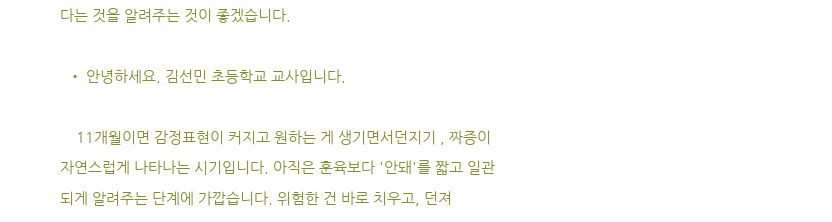다는 것을 알려주는 것이 좋겠습니다.

  • 안녕하세요. 김선민 초등학교 교사입니다.

    11개월이면 감정표현이 커지고 원하는 게 생기면서던지기 , 짜증이 자연스럽게 나타나는 시기입니다. 아직은 훈육보다 '안돼'를 짧고 일관되게 알려주는 단계에 가깝습니다. 위험한 건 바로 치우고, 던져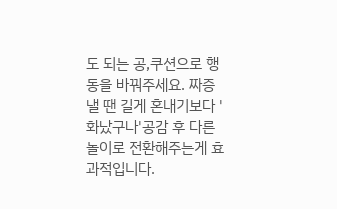도 되는 공,쿠션으로 행동을 바꿔주세요. 짜증낼 땐 길게 혼내기보다 '화났구나'공감 후 다른 놀이로 전환해주는게 효과적입니다.